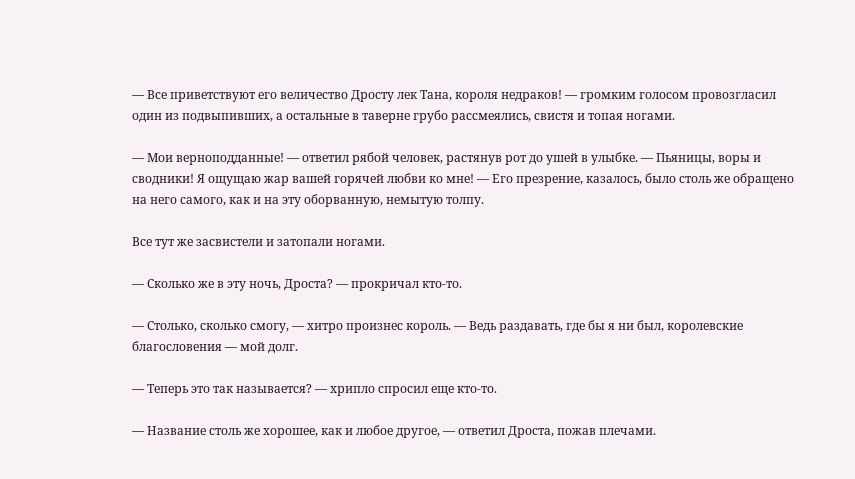— Все приветствуют его величество Дросту лек Тана, короля недраков! — громким голосом провозгласил один из подвыпивших, а остальные в таверне грубо рассмеялись, свистя и топая ногами.

— Мои верноподданные! — ответил рябой человек, растянув рот до ушей в улыбке. — Пьяницы, воры и сводники! Я ощущаю жар вашей горячей любви ко мне! — Его презрение, казалось, было столь же обращено на него самого, как и на эту оборванную, немытую толпу.

Все тут же засвистели и затопали ногами.

— Сколько же в эту ночь, Дроста? — прокричал кто-то.

— Столько, сколько смогу, — хитро произнес король. — Ведь раздавать, где бы я ни был, королевские благословения — мой долг.

— Теперь это так называется? — хрипло спросил еще кто-то.

— Название столь же хорошее, как и любое другое, — ответил Дроста, пожав плечами.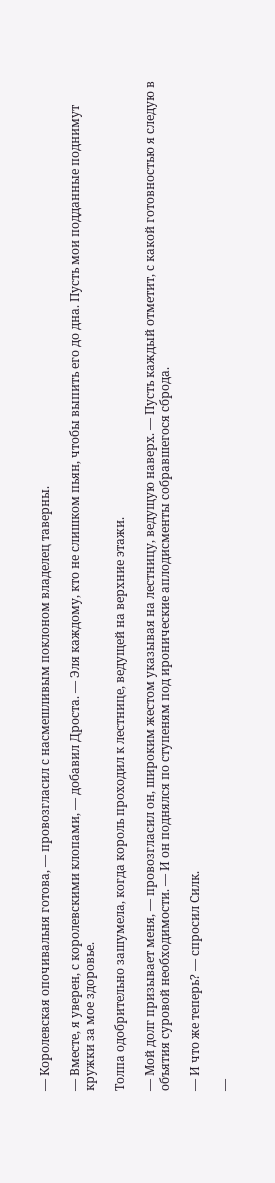— Королевская опочивальня готова, — провозгласил с насмешливым поклоном владелец таверны.

— Вместе, я уверен, с королевскими клопами, — добавил Дроста. — Эля каждому, кто не слишком пьян, чтобы выпить его до дна. Пусть мои подданные поднимут кружки за мое здоровье.

Толпа одобрительно зашумела, когда король проходил к лестнице, ведущей на верхние этажи.

— Мой долг призывает меня, — провозгласил он, широким жестом указывая на лестницу, ведущую наверх. — Пусть каждый отметит, с какой готовностью я следую в объятия суровой необходимости. — И он поднялся по ступеням под иронические аплодисменты собравшегося сброда.

— И что же теперь? — спросил Силк.

—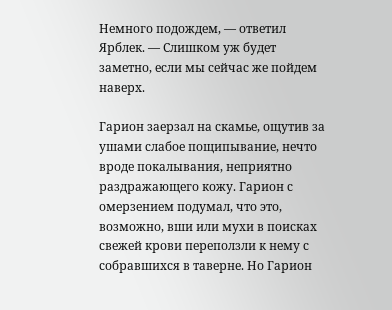Немного подождем, — ответил Ярблек. — Слишком уж будет заметно, если мы сейчас же пойдем наверх.

Гарион заерзал на скамье, ощутив за ушами слабое пощипывание, нечто вроде покалывания, неприятно раздражающего кожу. Гарион с омерзением подумал, что это, возможно, вши или мухи в поисках свежей крови переползли к нему с собравшихся в таверне. Но Гарион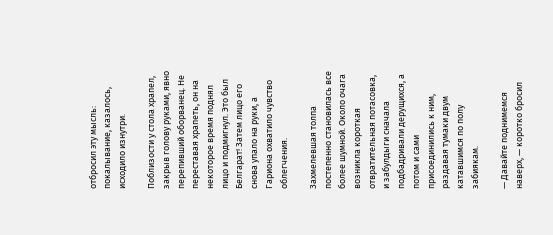отбросил эту мысль: покалывание, казалось, исходило изнутри.

Поблизости у стола храпел, закрыв голову руками, явно перепивший оборванец. Не переставая храпеть, он на некоторое время поднял лицо и подмигнул. Это был Белгарат! Затем лицо его снова упало на руки, а Гариона охватило чувство облегчения.

Захмелевшая толпа постепенно становилась все более шумной. Около очага возникла короткая отвратительная потасовка, и забулдыги сначала подбадривали дерущихся, а потом и сами присоединились к ним, раздавая тумаки двум катавшимся по полу забиякам.

— Давайте поднимемся наверх, — коротко бросил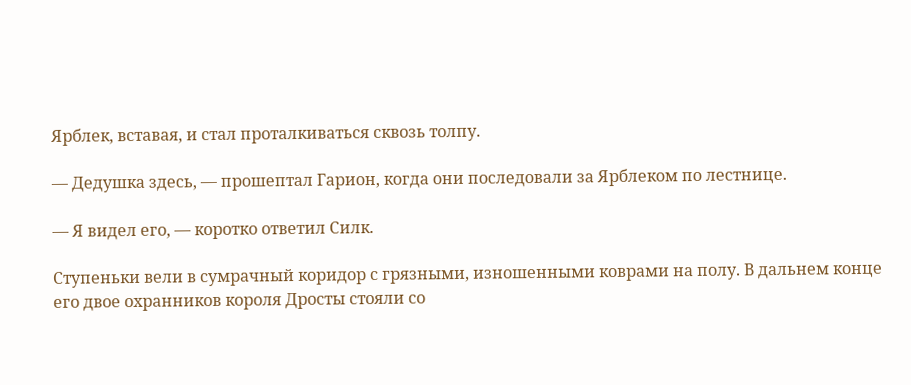Ярблек, вставая, и стал проталкиваться сквозь толпу.

— Дедушка здесь, — прошептал Гарион, когда они последовали за Ярблеком по лестнице.

— Я видел его, — коротко ответил Силк.

Ступеньки вели в сумрачный коридор с грязными, изношенными коврами на полу. В дальнем конце его двое охранников короля Дросты стояли со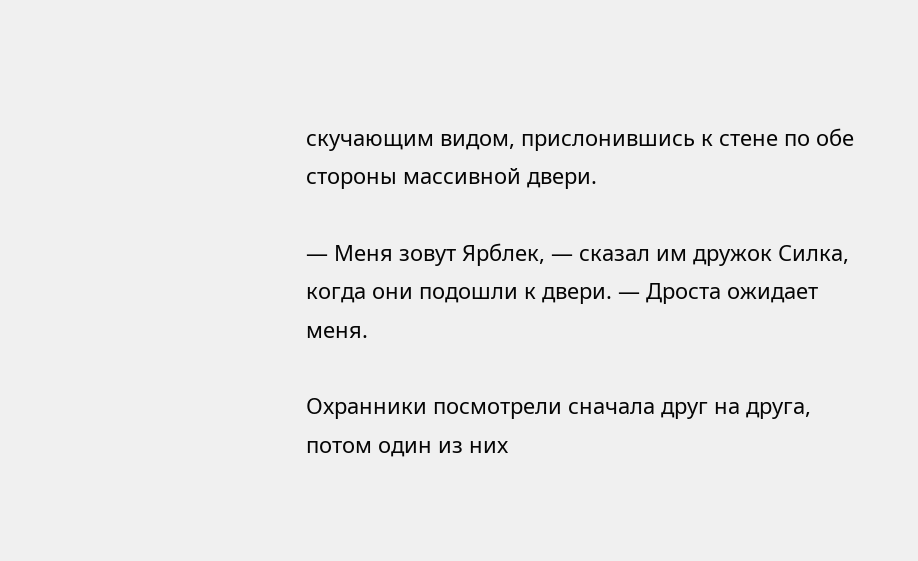скучающим видом, прислонившись к стене по обе стороны массивной двери.

— Меня зовут Ярблек, — сказал им дружок Силка, когда они подошли к двери. — Дроста ожидает меня.

Охранники посмотрели сначала друг на друга, потом один из них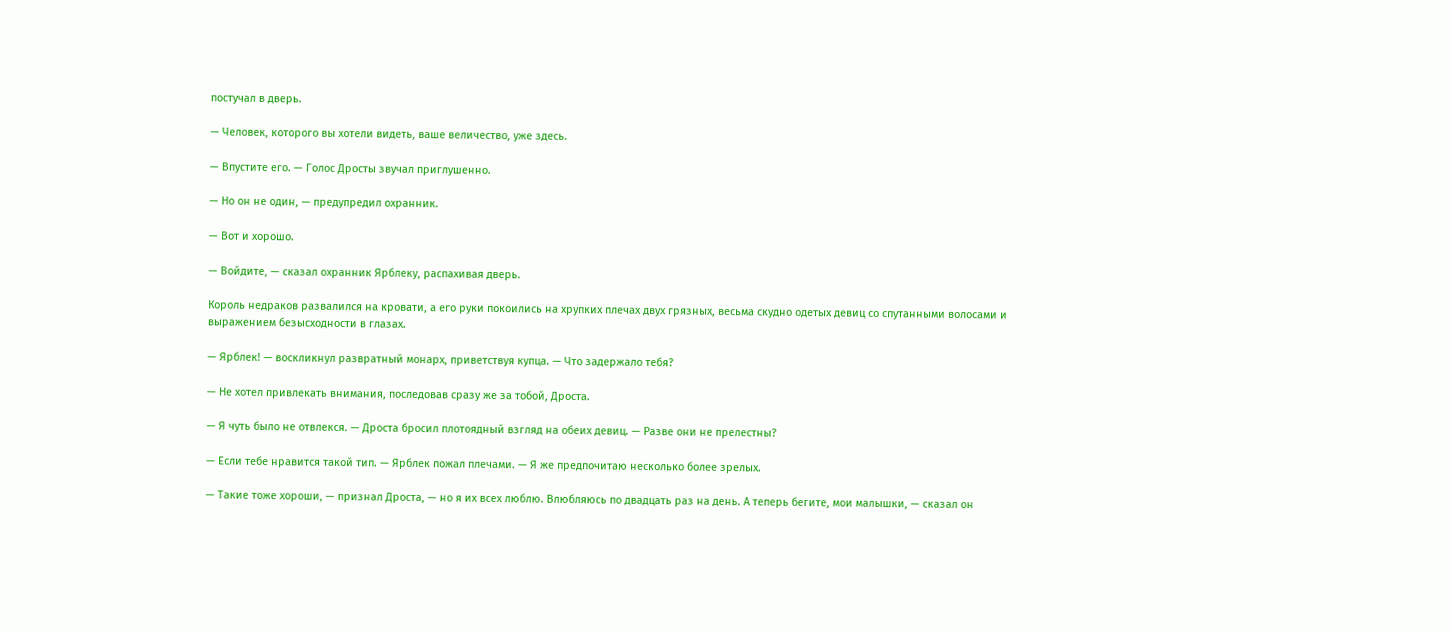постучал в дверь.

— Человек, которого вы хотели видеть, ваше величество, уже здесь.

— Впустите его. — Голос Дросты звучал приглушенно.

— Но он не один, — предупредил охранник.

— Вот и хорошо.

— Войдите, — сказал охранник Ярблеку, распахивая дверь.

Король недраков развалился на кровати, а его руки покоились на хрупких плечах двух грязных, весьма скудно одетых девиц со спутанными волосами и выражением безысходности в глазах.

— Ярблек! — воскликнул развратный монарх, приветствуя купца. — Что задержало тебя?

— Не хотел привлекать внимания, последовав сразу же за тобой, Дроста.

— Я чуть было не отвлекся. — Дроста бросил плотоядный взгляд на обеих девиц. — Разве они не прелестны?

— Если тебе нравится такой тип. — Ярблек пожал плечами. — Я же предпочитаю несколько более зрелых.

— Такие тоже хороши, — признал Дроста, — но я их всех люблю. Влюбляюсь по двадцать раз на день. А теперь бегите, мои малышки, — сказал он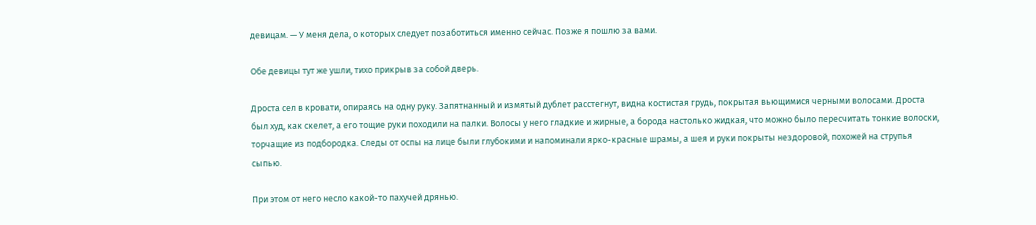девицам. — У меня дела, о которых следует позаботиться именно сейчас. Позже я пошлю за вами.

Обе девицы тут же ушли, тихо прикрыв за собой дверь.

Дроста сел в кровати, опираясь на одну руку. Запятнанный и измятый дублет расстегнут, видна костистая грудь, покрытая вьющимися черными волосами. Дроста был худ, как скелет, а его тощие руки походили на палки. Волосы у него гладкие и жирные, а борода настолько жидкая, что можно было пересчитать тонкие волоски, торчащие из подбородка. Следы от оспы на лице были глубокими и напоминали ярко-красные шрамы, а шея и руки покрыты нездоровой, похожей на струпья сыпью.

При этом от него несло какой-то пахучей дрянью.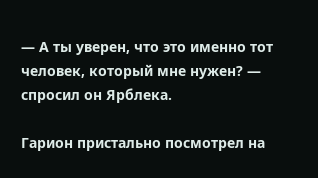— А ты уверен, что это именно тот человек, который мне нужен? — спросил он Ярблека.

Гарион пристально посмотрел на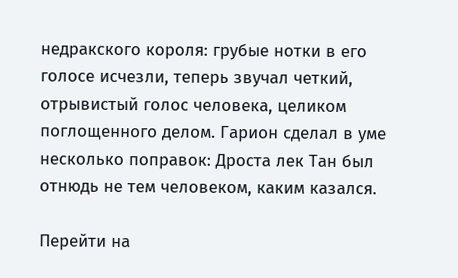недракского короля: грубые нотки в его голосе исчезли, теперь звучал четкий, отрывистый голос человека, целиком поглощенного делом. Гарион сделал в уме несколько поправок: Дроста лек Тан был отнюдь не тем человеком, каким казался.

Перейти на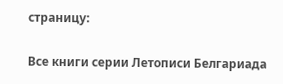страницу:

Все книги серии Летописи Белгариада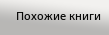Похожие книги